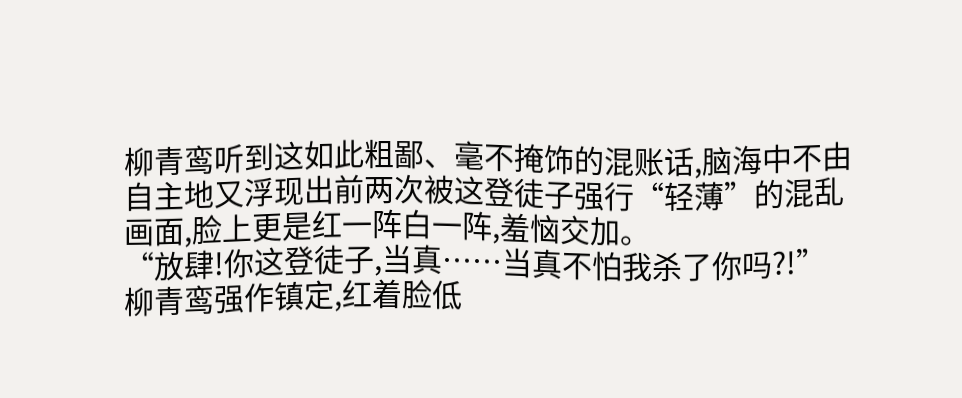柳青鸾听到这如此粗鄙、毫不掩饰的混账话,脑海中不由自主地又浮现出前两次被这登徒子强行“轻薄”的混乱画面,脸上更是红一阵白一阵,羞恼交加。
“放肆!你这登徒子,当真……当真不怕我杀了你吗?!”
柳青鸾强作镇定,红着脸低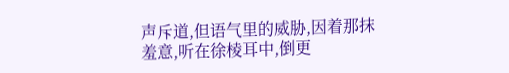声斥道,但语气里的威胁,因着那抹羞意,听在徐棱耳中,倒更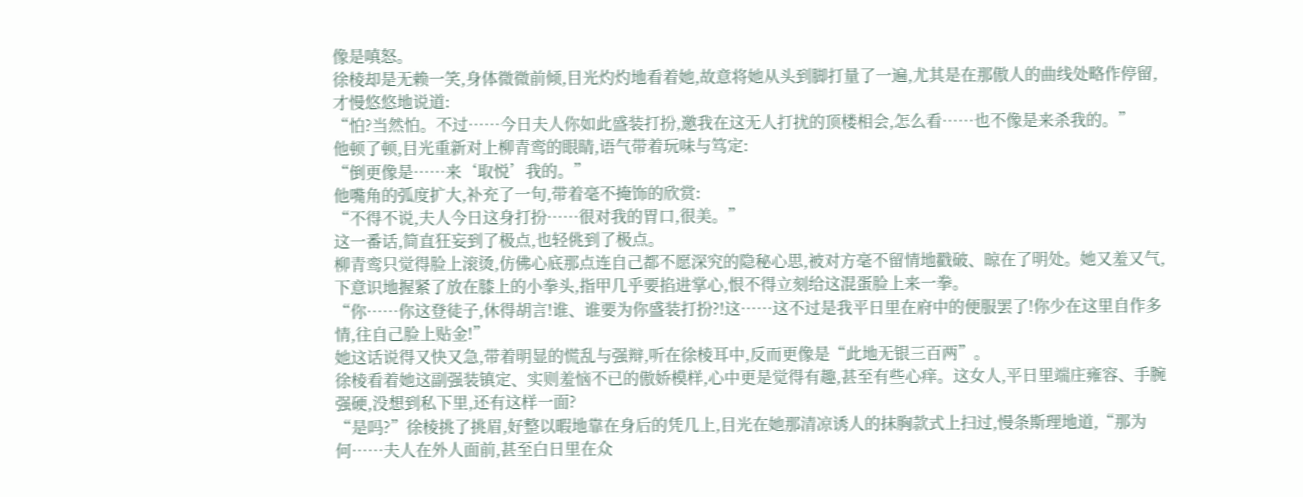像是嗔怒。
徐棱却是无赖一笑,身体微微前倾,目光灼灼地看着她,故意将她从头到脚打量了一遍,尤其是在那傲人的曲线处略作停留,才慢悠悠地说道:
“怕?当然怕。不过……今日夫人你如此盛装打扮,邀我在这无人打扰的顶楼相会,怎么看……也不像是来杀我的。”
他顿了顿,目光重新对上柳青鸾的眼睛,语气带着玩味与笃定:
“倒更像是……来‘取悦’我的。”
他嘴角的弧度扩大,补充了一句,带着毫不掩饰的欣赏:
“不得不说,夫人今日这身打扮……很对我的胃口,很美。”
这一番话,简直狂妄到了极点,也轻佻到了极点。
柳青鸾只觉得脸上滚烫,仿佛心底那点连自己都不愿深究的隐秘心思,被对方毫不留情地戳破、晾在了明处。她又羞又气,下意识地握紧了放在膝上的小拳头,指甲几乎要掐进掌心,恨不得立刻给这混蛋脸上来一拳。
“你……你这登徒子,休得胡言!谁、谁要为你盛装打扮?!这……这不过是我平日里在府中的便服罢了!你少在这里自作多情,往自己脸上贴金!”
她这话说得又快又急,带着明显的慌乱与强辩,听在徐棱耳中,反而更像是“此地无银三百两”。
徐棱看着她这副强装镇定、实则羞恼不已的傲娇模样,心中更是觉得有趣,甚至有些心痒。这女人,平日里端庄雍容、手腕强硬,没想到私下里,还有这样一面?
“是吗?”徐棱挑了挑眉,好整以暇地靠在身后的凭几上,目光在她那清凉诱人的抹胸款式上扫过,慢条斯理地道,“那为何……夫人在外人面前,甚至白日里在众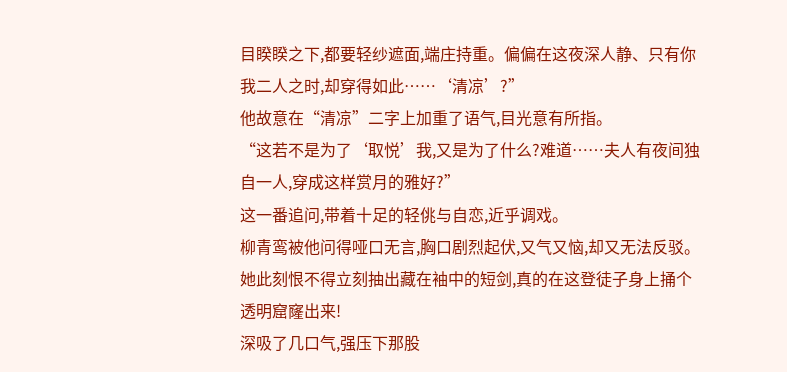目睽睽之下,都要轻纱遮面,端庄持重。偏偏在这夜深人静、只有你我二人之时,却穿得如此……‘清凉’?”
他故意在“清凉”二字上加重了语气,目光意有所指。
“这若不是为了‘取悦’我,又是为了什么?难道……夫人有夜间独自一人,穿成这样赏月的雅好?”
这一番追问,带着十足的轻佻与自恋,近乎调戏。
柳青鸾被他问得哑口无言,胸口剧烈起伏,又气又恼,却又无法反驳。她此刻恨不得立刻抽出藏在袖中的短剑,真的在这登徒子身上捅个透明窟窿出来!
深吸了几口气,强压下那股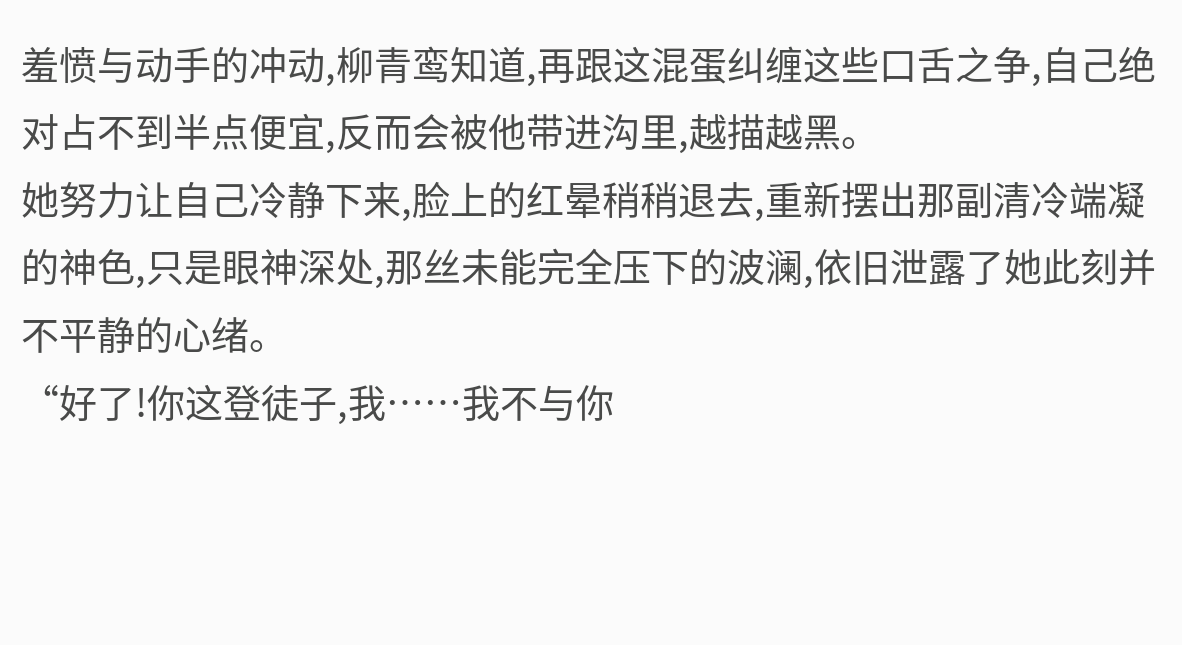羞愤与动手的冲动,柳青鸾知道,再跟这混蛋纠缠这些口舌之争,自己绝对占不到半点便宜,反而会被他带进沟里,越描越黑。
她努力让自己冷静下来,脸上的红晕稍稍退去,重新摆出那副清冷端凝的神色,只是眼神深处,那丝未能完全压下的波澜,依旧泄露了她此刻并不平静的心绪。
“好了!你这登徒子,我……我不与你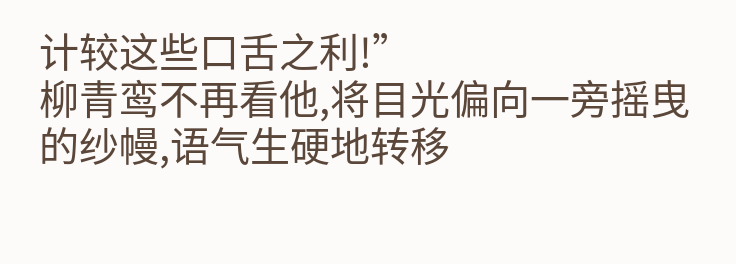计较这些口舌之利!”
柳青鸾不再看他,将目光偏向一旁摇曳的纱幔,语气生硬地转移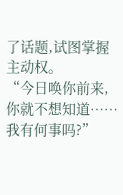了话题,试图掌握主动权。
“今日唤你前来,你就不想知道……我有何事吗?”